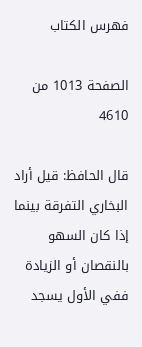فهرس الكتاب

الصفحة 1013 من 4610

قال الحافظ: قيل أراد البخاري التفرقة بينما إذا كان السهو بالنقصان أو الزيادة ففي الأول يسجد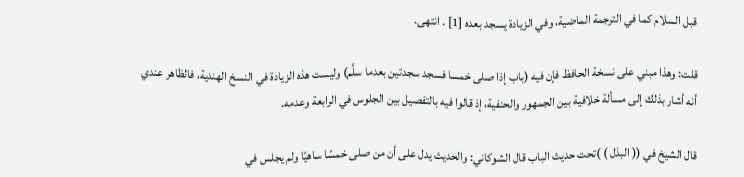قبل السلام كما في الترجمة الماضية، وفي الزيادة يسجد بعده [1] . انتهى.

قلت: وهذا مبني على نسخة الحافظ فإن فيه (باب إذا صلى خمسا فسجد سجدتين بعدما سلَّم) وليست هذه الزيادة في النسخ الهندية، فالظاهر عندي أنه أشار بذلك إلى مسألة خلافية بين الجمهور والحنفية، إذ قالوا فيه بالتفصيل بين الجلوس في الرابعة وعدمه.

قال الشيخ في (( البذل ) )تحت حديث الباب قال الشوكاني: والحديث يدل على أن من صلى خمسًا ساهيًا ولم يجلس في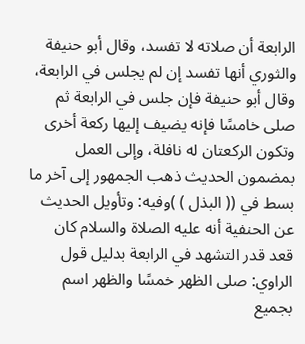الرابعة أن صلاته لا تفسد، وقال أبو حنيفة والثوري أنها تفسد إن لم يجلس في الرابعة، وقال أبو حنيفة فإن جلس في الرابعة ثم صلى خامسًا فإنه يضيف إليها ركعة أخرى وتكون الركعتان له نافلة، وإلى العمل بمضمون الحديث ذهب الجمهور إلى آخر ما بسط في (( البذل ) )وفيه: وتأويل الحديث عن الحنفية أنه عليه الصلاة والسلام كان قعد قدر التشهد في الرابعة بدليل قول الراوي: صلى الظهر خمسًا والظهر اسم بجميع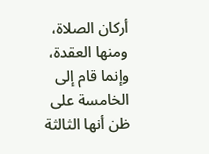أركان الصلاة، ومنها العقدة، وإنما قام إلى الخامسة على ظن أنها الثالثة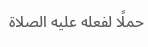حملًا لفعله عليه الصلاة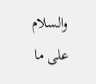والسلام على ما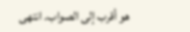هو أقرب إلى الصواب. انتهى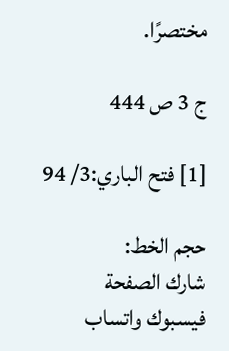مختصرًا.

ج 3 ص 444

[1] فتح الباري:3/ 94

حجم الخط:
شارك الصفحة
فيسبوك واتساب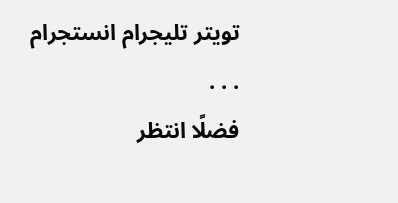تويتر تليجرام انستجرام
. . .
فضلًا انتظر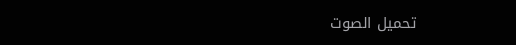تحميل الصوت